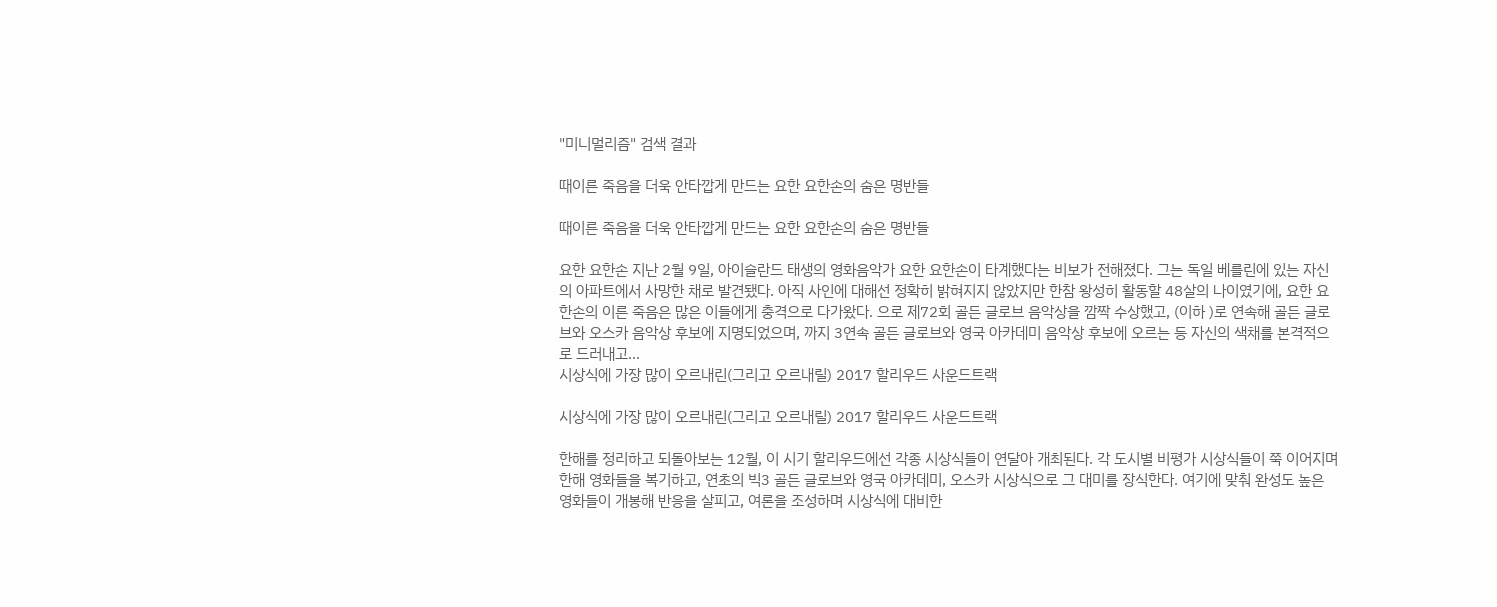"미니멀리즘" 검색 결과

때이른 죽음을 더욱 안타깝게 만드는 요한 요한손의 숨은 명반들

때이른 죽음을 더욱 안타깝게 만드는 요한 요한손의 숨은 명반들

요한 요한손 지난 2월 9일, 아이슬란드 태생의 영화음악가 요한 요한손이 타계했다는 비보가 전해졌다. 그는 독일 베를린에 있는 자신의 아파트에서 사망한 채로 발견됐다. 아직 사인에 대해선 정확히 밝혀지지 않았지만 한참 왕성히 활동할 48살의 나이였기에, 요한 요한손의 이른 죽음은 많은 이들에게 충격으로 다가왔다. 으로 제72회 골든 글로브 음악상을 깜짝 수상했고, (이하 )로 연속해 골든 글로브와 오스카 음악상 후보에 지명되었으며, 까지 3연속 골든 글로브와 영국 아카데미 음악상 후보에 오르는 등 자신의 색채를 본격적으로 드러내고...
시상식에 가장 많이 오르내린(그리고 오르내릴) 2017 할리우드 사운드트랙

시상식에 가장 많이 오르내린(그리고 오르내릴) 2017 할리우드 사운드트랙

한해를 정리하고 되돌아보는 12월, 이 시기 할리우드에선 각종 시상식들이 연달아 개최된다. 각 도시별 비평가 시상식들이 쭉 이어지며 한해 영화들을 복기하고, 연초의 빅3 골든 글로브와 영국 아카데미, 오스카 시상식으로 그 대미를 장식한다. 여기에 맞춰 완성도 높은 영화들이 개봉해 반응을 살피고, 여론을 조성하며 시상식에 대비한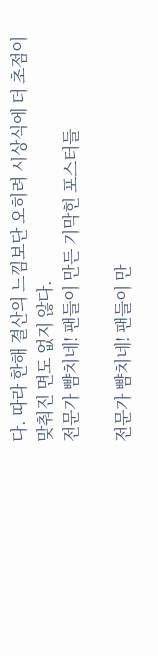다. 따라 한해 결산의 느낌보단 오히려 시상식에 더 초점이 맞춰진 면도 없지 않다.
전문가 뺨치네! 팬들이 만든 기막힌 포스터들

전문가 뺨치네! 팬들이 만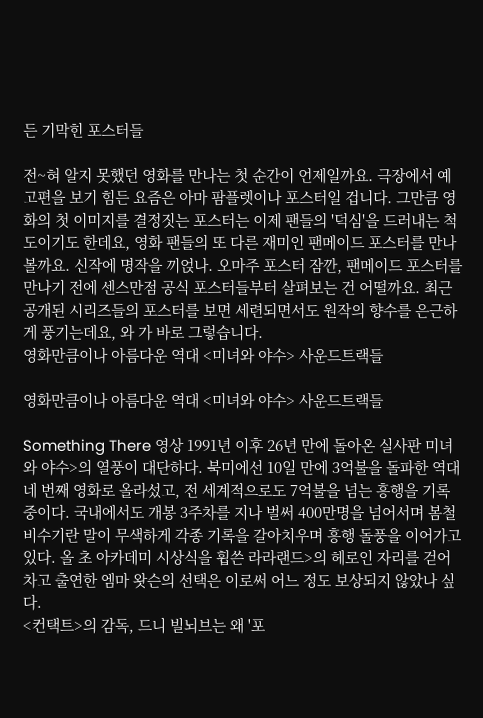든 기막힌 포스터들

전~혀 알지 못했던 영화를 만나는 첫 순간이 언제일까요. 극장에서 예고편을 보기 힘든 요즘은 아마 팜플렛이나 포스터일 겁니다. 그만큼 영화의 첫 이미지를 결정짓는 포스터는 이제 팬들의 '덕심'을 드러내는 척도이기도 한데요, 영화 팬들의 또 다른 재미인 팬메이드 포스터를 만나볼까요. 신작에 명작을 끼얹나. 오마주 포스터 잠깐, 팬메이드 포스터를 만나기 전에 센스만점 공식 포스터들부터 살펴보는 건 어떨까요. 최근 공개된 시리즈들의 포스터를 보면 세련되면서도 원작의 향수를 은근하게 풍기는데요, 와 가 바로 그렇습니다.
영화만큼이나 아름다운 역대 <미녀와 야수> 사운드트랙들

영화만큼이나 아름다운 역대 <미녀와 야수> 사운드트랙들

Something There 영상 1991년 이후 26년 만에 돌아온 실사판 미녀와 야수>의 열풍이 대단하다. 북미에선 10일 만에 3억불을 돌파한 역대 네 번째 영화로 올라섰고, 전 세계적으로도 7억불을 넘는 흥행을 기록 중이다. 국내에서도 개봉 3주차를 지나 벌써 400만명을 넘어서며 봄철 비수기란 말이 무색하게 각종 기록을 갈아치우며 흥행 돌풍을 이어가고 있다. 올 초 아카데미 시상식을 휩쓴 라라랜드>의 헤로인 자리를 걷어차고 출연한 엠마 왓슨의 선택은 이로써 어느 정도 보상되지 않았나 싶다.
<컨택트>의 감독, 드니 빌뇌브는 왜 '포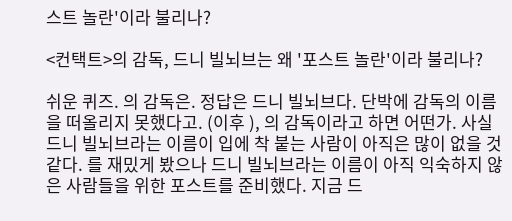스트 놀란'이라 불리나?

<컨택트>의 감독, 드니 빌뇌브는 왜 '포스트 놀란'이라 불리나?

쉬운 퀴즈. 의 감독은. 정답은 드니 빌뇌브다. 단박에 감독의 이름을 떠올리지 못했다고. (이후 ), 의 감독이라고 하면 어떤가. 사실 드니 빌뇌브라는 이름이 입에 착 붙는 사람이 아직은 많이 없을 것 같다. 를 재밌게 봤으나 드니 빌뇌브라는 이름이 아직 익숙하지 않은 사람들을 위한 포스트를 준비했다. 지금 드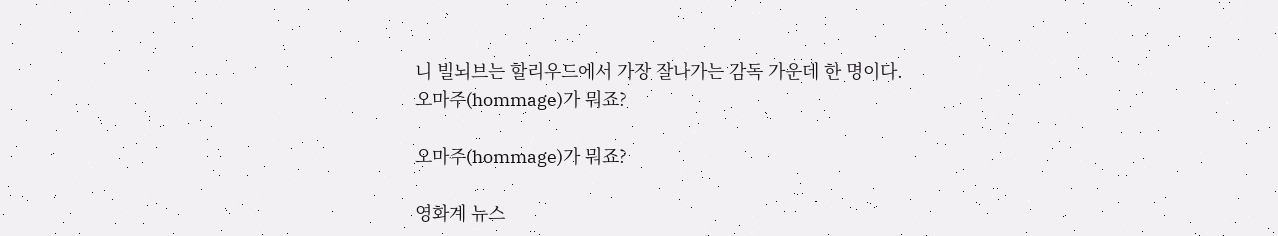니 빌뇌브는 할리우드에서 가장 잘나가는 감독 가운데 한 명이다.
오마주(hommage)가 뭐죠?

오마주(hommage)가 뭐죠?

영화계 뉴스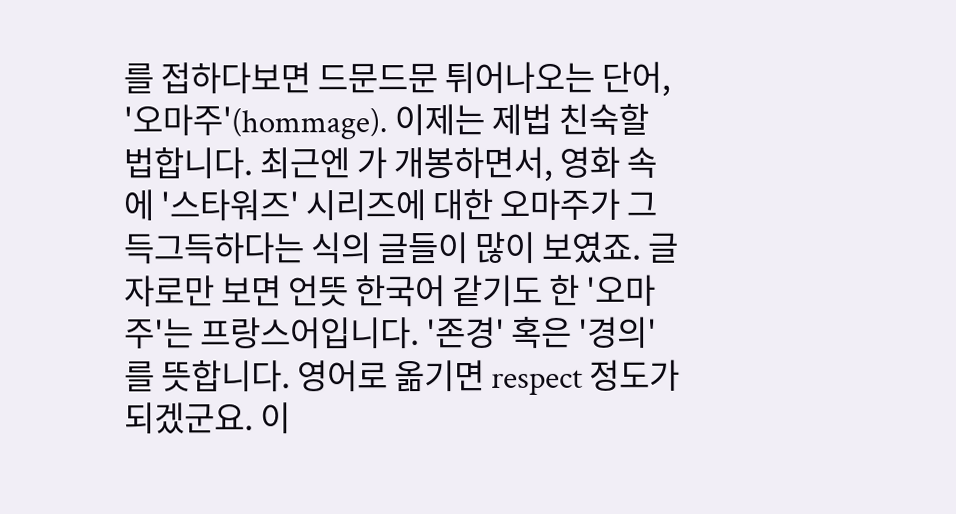를 접하다보면 드문드문 튀어나오는 단어, '오마주'(hommage). 이제는 제법 친숙할 법합니다. 최근엔 가 개봉하면서, 영화 속에 '스타워즈' 시리즈에 대한 오마주가 그득그득하다는 식의 글들이 많이 보였죠. 글자로만 보면 언뜻 한국어 같기도 한 '오마주'는 프랑스어입니다. '존경' 혹은 '경의'를 뜻합니다. 영어로 옮기면 respect 정도가 되겠군요. 이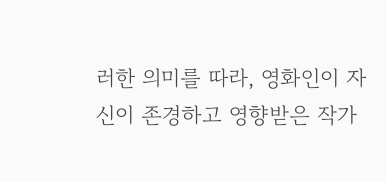러한 의미를 따라, 영화인이 자신이 존경하고 영향받은 작가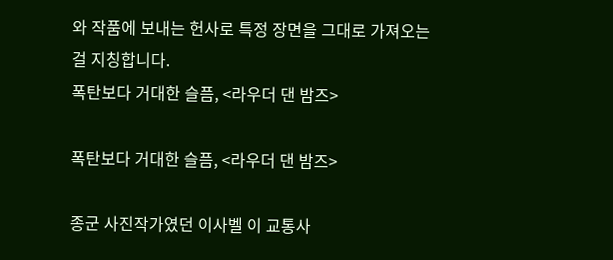와 작품에 보내는 헌사로 특정 장면을 그대로 가져오는 걸 지칭합니다.
폭탄보다 거대한 슬픔, <라우더 댄 밤즈>

폭탄보다 거대한 슬픔, <라우더 댄 밤즈>

종군 사진작가였던 이사벨 이 교통사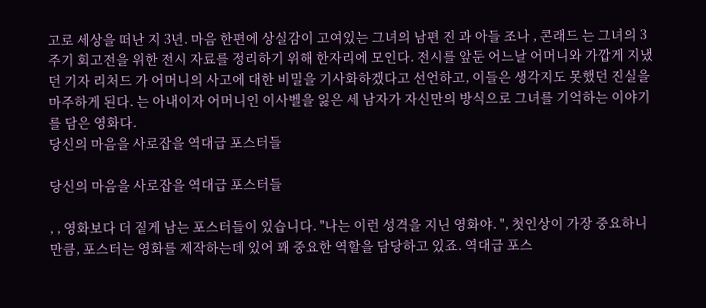고로 세상을 떠난 지 3년. 마음 한편에 상실감이 고여있는 그녀의 남편 진 과 아들 조나 , 콘래드 는 그녀의 3주기 회고전을 위한 전시 자료를 정리하기 위해 한자리에 모인다. 전시를 앞둔 어느날 어머니와 가깝게 지냈던 기자 리처드 가 어머니의 사고에 대한 비밀을 기사화하겠다고 선언하고, 이들은 생각지도 못했던 진실을 마주하게 된다. 는 아내이자 어머니인 이사벨을 잃은 세 남자가 자신만의 방식으로 그녀를 기억하는 이야기를 담은 영화다.
당신의 마음을 사로잡을 역대급 포스터들

당신의 마음을 사로잡을 역대급 포스터들

, , 영화보다 더 짙게 남는 포스터들이 있습니다. "나는 이런 성격을 지닌 영화야. ", 첫인상이 가장 중요하니만큼, 포스터는 영화를 제작하는데 있어 꽤 중요한 역할을 담당하고 있죠. 역대급 포스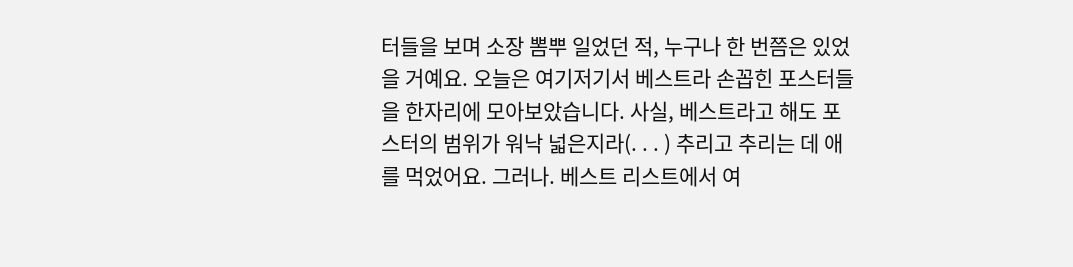터들을 보며 소장 뽐뿌 일었던 적, 누구나 한 번쯤은 있었을 거예요. 오늘은 여기저기서 베스트라 손꼽힌 포스터들을 한자리에 모아보았습니다. 사실, 베스트라고 해도 포스터의 범위가 워낙 넓은지라(. . . ) 추리고 추리는 데 애를 먹었어요. 그러나. 베스트 리스트에서 여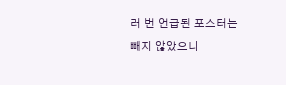러 번 언급된 포스터는 빼지 않았으니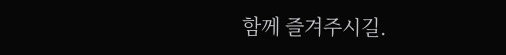함께 즐겨주시길.